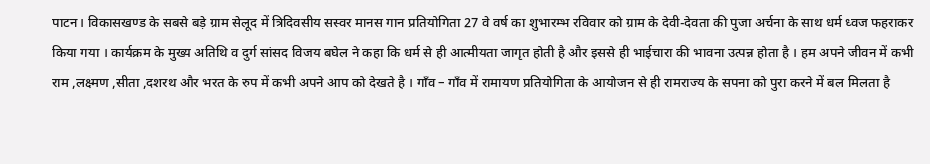पाटन। विकासखण्ड के सबसे बड़े ग्राम सेलूद में त्रिदिवसीय सस्वर मानस गान प्रतियोगिता 27 वे वर्ष का शुभारम्भ रविवार को ग्राम के देवी-देवता की पुजा अर्चना के साथ धर्म ध्वज फहराकर किया गया । कार्यक्रम के मुख्य अतिथि व दुर्ग सांसद विजय बघेल ने कहा कि धर्म से ही आत्मीयता जागृत होती है और इससे ही भाईचारा की भावना उत्पन्न होता है । हम अपने जीवन में कभी राम ,लक्ष्मण ,सीता ,दशरथ और भरत के रुप में कभी अपने आप को देखते है । गाँव – गाँव में रामायण प्रतियोगिता के आयोजन से ही रामराज्य के सपना को पुरा करने में बल मिलता है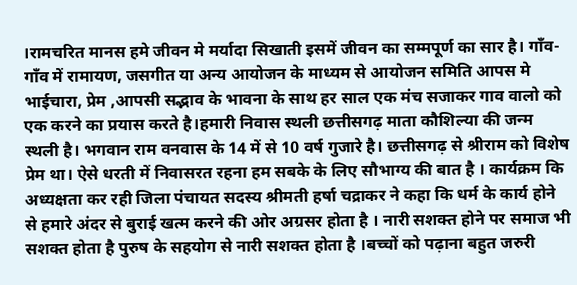।रामचरित मानस हमे जीवन मे मर्यादा सिखाती इसमें जीवन का सम्मपूर्ण का सार है। गाँव-गाँव में रामायण, जसगीत या अन्य आयोजन के माध्यम से आयोजन समिति आपस मे भाईचारा, प्रेम ,आपसी सद्भाव के भावना के साथ हर साल एक मंच सजाकर गाव वालो को एक करने का प्रयास करते है।हमारी निवास स्थली छत्तीसगढ़ माता कौशिल्या की जन्म स्थली है। भगवान राम वनवास के 14 में से 10 वर्ष गुजारे है। छत्तीसगढ़ से श्रीराम को विशेष प्रेम था। ऐसे धरती में निवासरत रहना हम सबके के लिए सौभाग्य की बात है । कार्यक्रम कि अध्यक्षता कर रही जिला पंचायत सदस्य श्रीमती हर्षा चद्राकर ने कहा कि धर्म के कार्य होने से हमारे अंदर से बुराई खत्म करने की ओर अग्रसर होता है । नारी सशक्त होने पर समाज भी सशक्त होता है पुरुष के सहयोग से नारी सशक्त होता है ।बच्चों को पढ़ाना बहुत जरुरी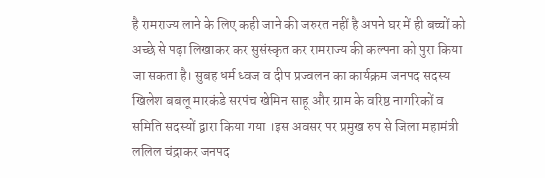है रामराज्य लाने के लिए कही जाने की जरुरत नहीं है अपने घर में ही बच्चों को अच्छे से पढ़ा लिखाकर कर सुसंस्कृत कर रामराज्य की कल्पना को पुरा किया जा सकता है। सुबह धर्म ध्वज व दीप प्रज्वलन का कार्यक्रम जनपद सदस्य खिलेश बबलू मारकंडे सरपंच खेमिन साहू और ग्राम के वरिष्ठ नागरिकों व समिति सदस्यों द्वारा किया गया ।इस अवसर पर प्रमुख रुप से जिला महामंत्री ललिल चंद्राकर जनपद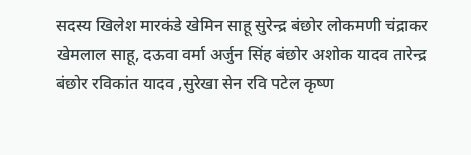सदस्य खिलेश मारकंडे खेमिन साहू सुरेन्द्र बंछोर लोकमणी चंद्राकर खेमलाल साहू, दऊवा वर्मा अर्जुन सिंह बंछोर अशोक यादव तारेन्द्र बंछोर रविकांत यादव ,सुरेखा सेन रवि पटेल कृष्ण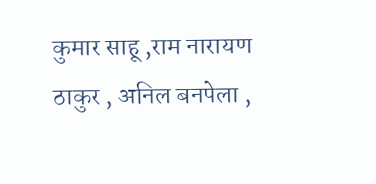कुमार साहू ,राम नारायण ठाकुर , अनिल बनपेला ,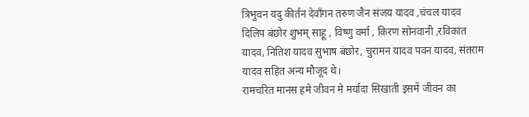त्रिभुवन यदु कीर्तन देवाँगन तरुण जैन संजय यादव ,चंचल यादव दिलिप बंछोर शुभम् साहू , विष्णु वर्मा , किरण सोनवानी ,रविकांत यादव, नितिश यादव सुभाष बंछोर, चुरामन यादव पवन यादव, संतराम यादव सहित अन्य मौजूद थे।
रामचरित मानस हमे जीवन मे मर्यादा सिखाती इसमें जीवन का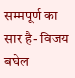सम्मपूर्ण का सार है- विजय बघेल